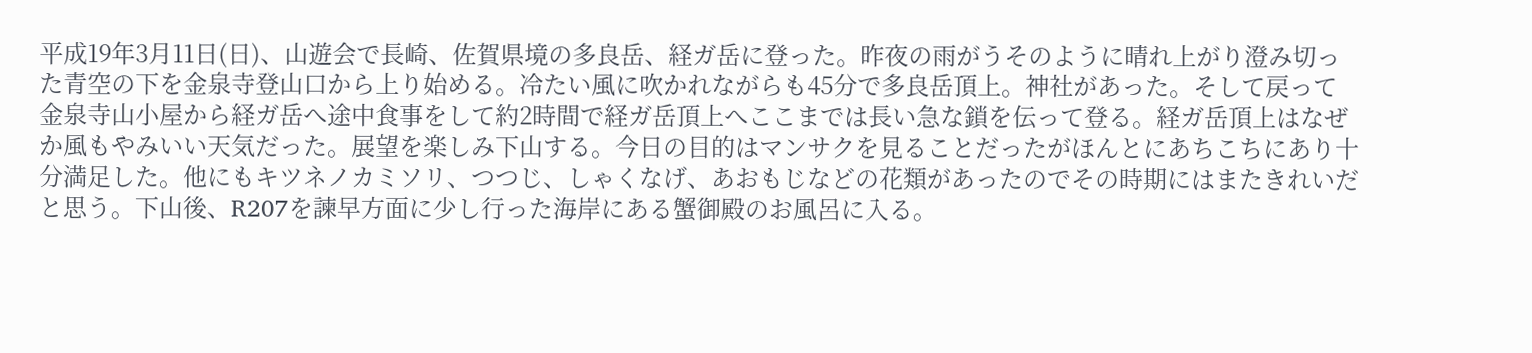平成19年3月11日(日)、山遊会で長崎、佐賀県境の多良岳、経ガ岳に登った。昨夜の雨がうそのように晴れ上がり澄み切った青空の下を金泉寺登山口から上り始める。冷たい風に吹かれながらも45分で多良岳頂上。神社があった。そして戻って金泉寺山小屋から経ガ岳へ途中食事をして約2時間で経ガ岳頂上へここまでは長い急な鎖を伝って登る。経ガ岳頂上はなぜか風もやみいい天気だった。展望を楽しみ下山する。今日の目的はマンサクを見ることだったがほんとにあちこちにあり十分満足した。他にもキツネノカミソリ、つつじ、しゃくなげ、あおもじなどの花類があったのでその時期にはまたきれいだと思う。下山後、R207を諫早方面に少し行った海岸にある蟹御殿のお風呂に入る。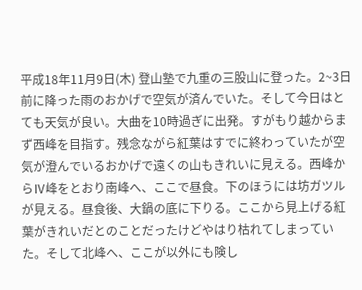平成18年11月9日(木) 登山塾で九重の三股山に登った。2~3日前に降った雨のおかげで空気が済んでいた。そして今日はとても天気が良い。大曲を10時過ぎに出発。すがもり越からまず西峰を目指す。残念ながら紅葉はすでに終わっていたが空気が澄んでいるおかげで遠くの山もきれいに見える。西峰からⅣ峰をとおり南峰へ、ここで昼食。下のほうには坊ガツルが見える。昼食後、大鍋の底に下りる。ここから見上げる紅葉がきれいだとのことだったけどやはり枯れてしまっていた。そして北峰へ、ここが以外にも険し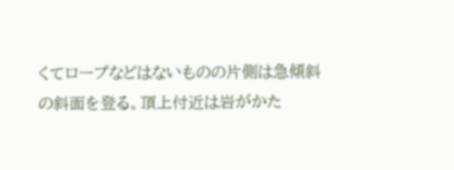くてロープなどはないものの片側は急傾斜の斜面を登る。頂上付近は岩がかた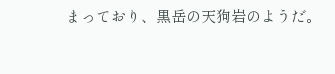まっており、黒岳の天狗岩のようだ。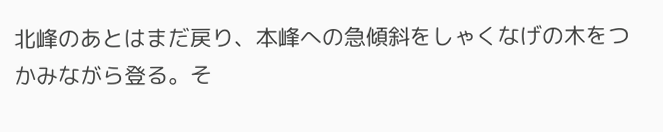北峰のあとはまだ戻り、本峰への急傾斜をしゃくなげの木をつかみながら登る。そ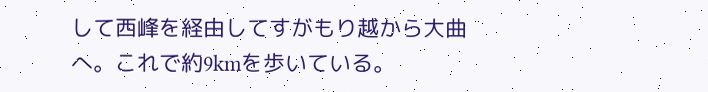して西峰を経由してすがもり越から大曲へ。これで約9kmを歩いている。